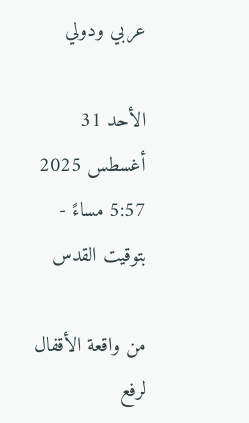عربي ودولي

الأحد 31 أغسطس 2025 5:57 مساءً - بتوقيت القدس

من واقعة الأقفال لرفع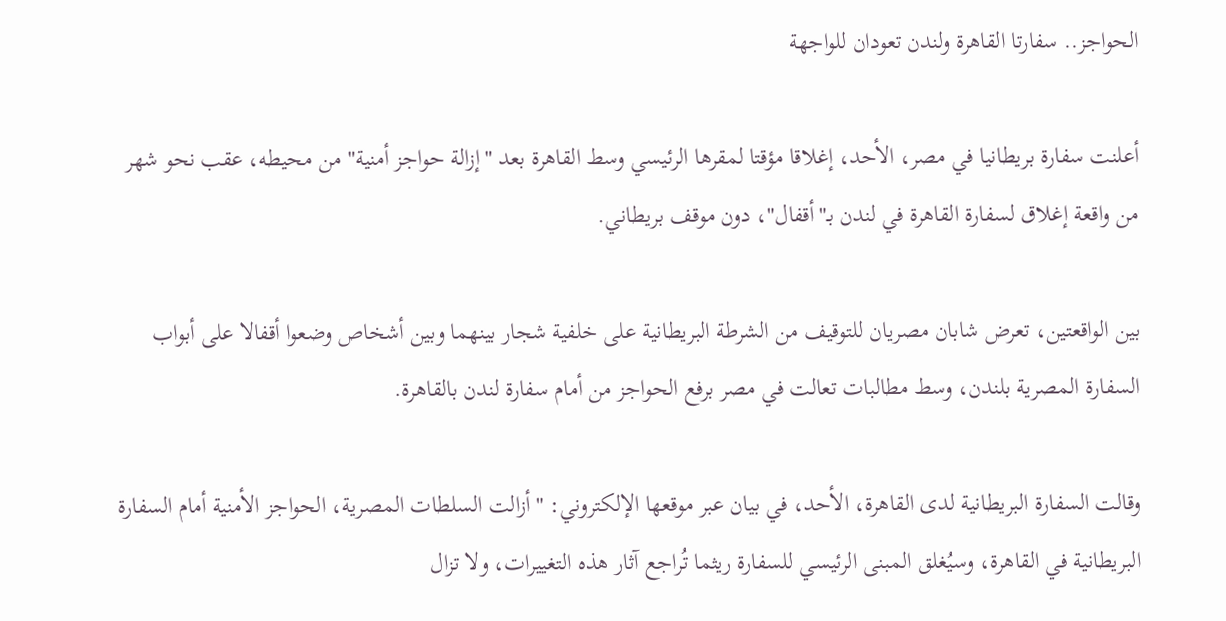الحواجز.. سفارتا القاهرة ولندن تعودان للواجهة

أعلنت سفارة بريطانيا في مصر، الأحد، إغلاقا مؤقتا لمقرها الرئيسي وسط القاهرة بعد "إزالة حواجز أمنية" من محيطه، عقب نحو شهر من واقعة إغلاق لسفارة القاهرة في لندن بـ"أقفال"، دون موقف بريطاني.

بين الواقعتين، تعرض شابان مصريان للتوقيف من الشرطة البريطانية على خلفية شجار بينهما وبين أشخاص وضعوا أقفالا على أبواب السفارة المصرية بلندن، وسط مطالبات تعالت في مصر برفع الحواجز من أمام سفارة لندن بالقاهرة.

وقالت السفارة البريطانية لدى القاهرة، الأحد، في بيان عبر موقعها الإلكتروني: "أزالت السلطات المصرية، الحواجز الأمنية أمام السفارة البريطانية في القاهرة، وسيُغلق المبنى الرئيسي للسفارة ريثما تُراجع آثار هذه التغييرات، ولا تزال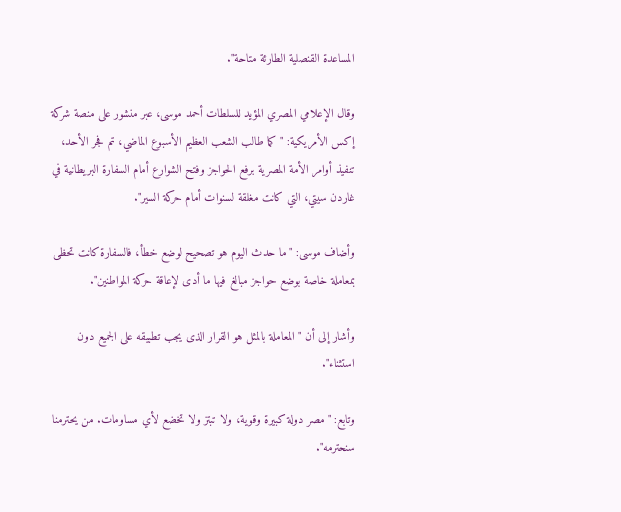المساعدة القنصلية الطارئة متاحة".

وقال الإعلامي المصري المؤيد للسلطات أحمد موسى، عبر منشور على منصة شركة إكس الأمريكية: "كما طالب الشعب العظيم الأسبوع الماضي، تم فجر الأحد، تنفيذ أوامر الأمة المصرية برفع الحواجز وفتح الشوارع أمام السفارة البريطانية في غاردن سيتي، التي كانت مغلقة لسنوات أمام حركة السير".

وأضاف موسى: "ما حدث اليوم هو تصحيح لوضع خطأ، فالسفارة كانت تحظى بمعاملة خاصة بوضع حواجز مبالغ فيها ما أدى لإعاقة حركة المواطنين".

وأشار إلى أن "المعاملة بالمثل هو القرار الذى يجب تطبيقه على الجميع دون استثناء".

وتابع: "مصر دولة كبيرة وقوية، ولا تبتز ولا تخضع لأي مساومات. من يحترمنا سنحترمه".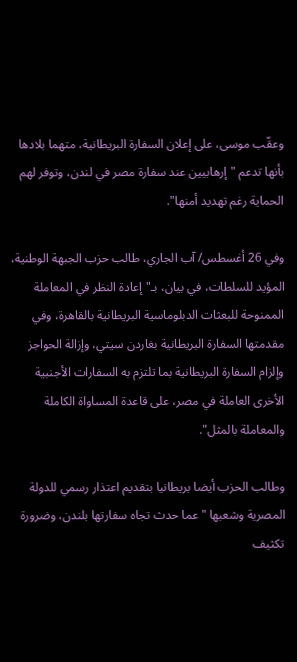وعقّب موسى، على إعلان السفارة البريطانية، متهما بلادها بأنها تدعم "إرهابيين عند سفارة مصر في لندن، وتوفر لهم الحماية رغم تهديد أمنها".

وفي 26 أغسطس/ آب الجاري، طالب حزب الجبهة الوطنية، المؤيد للسلطات، في بيان، بـ"إعادة النظر في المعاملة الممنوحة للبعثات الدبلوماسية البريطانية بالقاهرة، وفي مقدمتها السفارة البريطانية بغاردن سيتي، وإزالة الحواجز وإلزام السفارة البريطانية بما تلتزم به السفارات الأجنبية الأخرى العاملة في مصر، على قاعدة المساواة الكاملة والمعاملة بالمثل".

وطالب الحزب أيضا بريطانيا بتقديم اعتذار رسمي للدولة المصرية وشعبها "عما حدث تجاه سفارتها بلندن، وضرورة تكثيف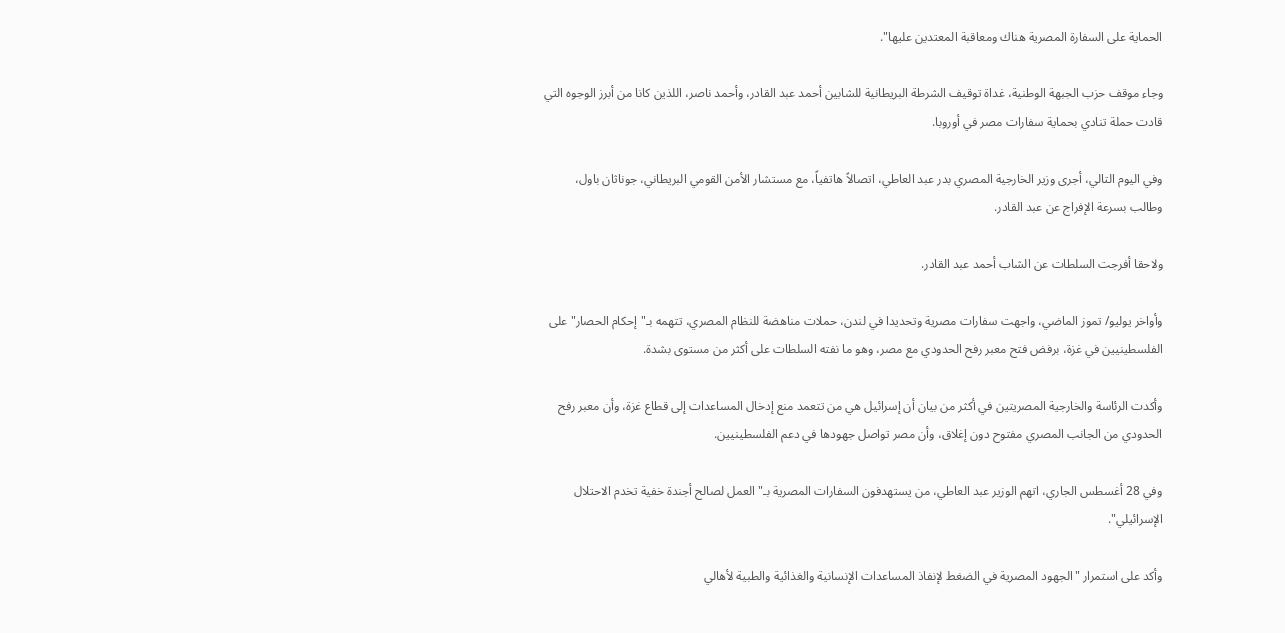الحماية على السفارة المصرية هناك ومعاقبة المعتدين عليها".

وجاء موقف حزب الجبهة الوطنية، غداة توقيف الشرطة البريطانية للشابين أحمد عبد القادر، وأحمد ناصر، اللذين كانا من أبرز الوجوه التي قادت حملة تنادي بحماية سفارات مصر في أوروبا.

وفي اليوم التالي، أجرى وزير الخارجية المصري بدر عبد العاطي، اتصالاً هاتفياً، مع مستشار الأمن القومي البريطاني، جوناثان باول، وطالب بسرعة الإفراج عن عبد القادر.

ولاحقا أفرجت السلطات عن الشاب أحمد عبد القادر.

وأواخر يوليو/ تموز الماضي، واجهت سفارات مصرية وتحديدا في لندن، حملات مناهضة للنظام المصري، تتهمه بـ"إحكام الحصار" على الفلسطينيين في غزة، برفض فتح معبر رفح الحدودي مع مصر، وهو ما نفته السلطات على أكثر من مستوى بشدة.

وأكدت الرئاسة والخارجية المصريتين في أكثر من بيان أن إسرائيل هي من تتعمد منع إدخال المساعدات إلى قطاع غزة، وأن معبر رفح الحدودي من الجانب المصري مفتوح دون إغلاق، وأن مصر تواصل جهودها في دعم الفلسطينيين.

وفي 28 أغسطس الجاري، اتهم الوزير عبد العاطي، من يستهدفون السفارات المصرية بـ"العمل لصالح أجندة خفية تخدم الاحتلال الإسرائيلي".

وأكد على استمرار "الجهود المصرية في الضغط لإنفاذ المساعدات الإنسانية والغذائية والطبية لأهالي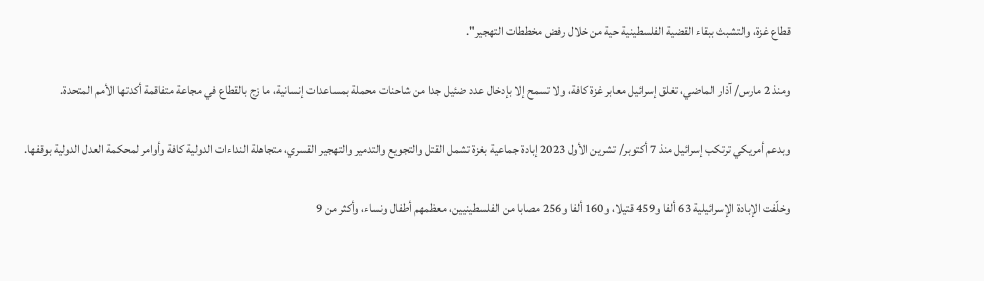قطاع غزة، والتشبث ببقاء القضية الفلسطينية حية من خلال رفض مخططات التهجير".

ومنذ 2 مارس/ آذار الماضي، تغلق إسرائيل معابر غزة كافة، ولا تسمح إلا بإدخال عدد ضئيل جدا من شاحنات محملة بمساعدات إنسانية، ما زج بالقطاع في مجاعة متفاقمة أكدتها الأمم المتحدة.

وبدعم أمريكي ترتكب إسرائيل منذ 7 أكتوبر/ تشرين الأول 2023 إبادة جماعية بغزة تشمل القتل والتجويع والتدمير والتهجير القسري، متجاهلة النداءات الدولية كافة وأوامر لمحكمة العدل الدولية بوقفها.

وخلّفت الإبادة الإسرائيلية 63 ألفا و459 قتيلا، و160 ألفا و256 مصابا من الفلسطينيين، معظمهم أطفال ونساء، وأكثر من 9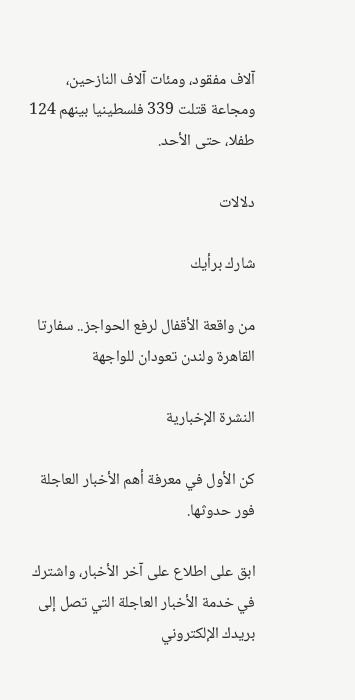آلاف مفقود، ومئات آلاف النازحين، ومجاعة قتلت 339 فلسطينيا بينهم 124 طفلا، حتى الأحد.

دلالات

شارك برأيك

من واقعة الأقفال لرفع الحواجز.. سفارتا القاهرة ولندن تعودان للواجهة

النشرة الإخبارية

كن الأول في معرفة أهم الأخبار العاجلة فور حدوثها.

ابق على اطلاع على آخر الأخبار، واشترك في خدمة الأخبار العاجلة التي تصل إلى بريدك الإلكتروني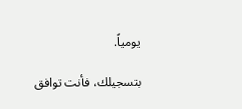يومياً.

بتسجيلك، فأنت توافق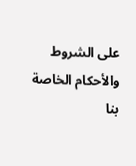على الشروط والأحكام الخاصة بنا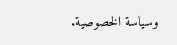وسياسة الخصوصية.